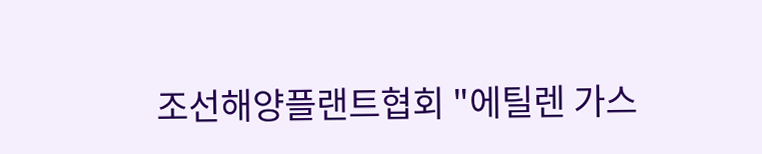조선해양플랜트협회 "에틸렌 가스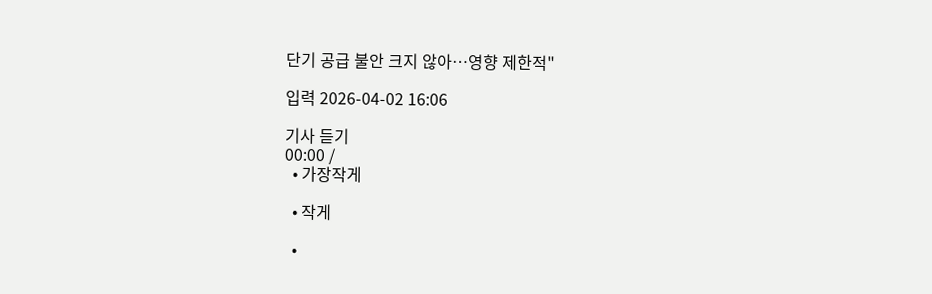단기 공급 불안 크지 않아…영향 제한적"

입력 2026-04-02 16:06

기사 듣기
00:00 /
  • 가장작게

  • 작게

  •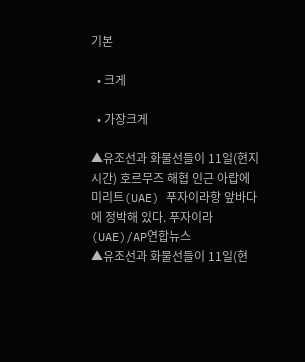기본

  • 크게

  • 가장크게

▲유조선과 화물선들이 11일(현지시간) 호르무즈 해협 인근 아랍에미리트(UAE) 푸자이라항 앞바다에 정박해 있다. 푸자이라(UAE)/AP연합뉴스
▲유조선과 화물선들이 11일(현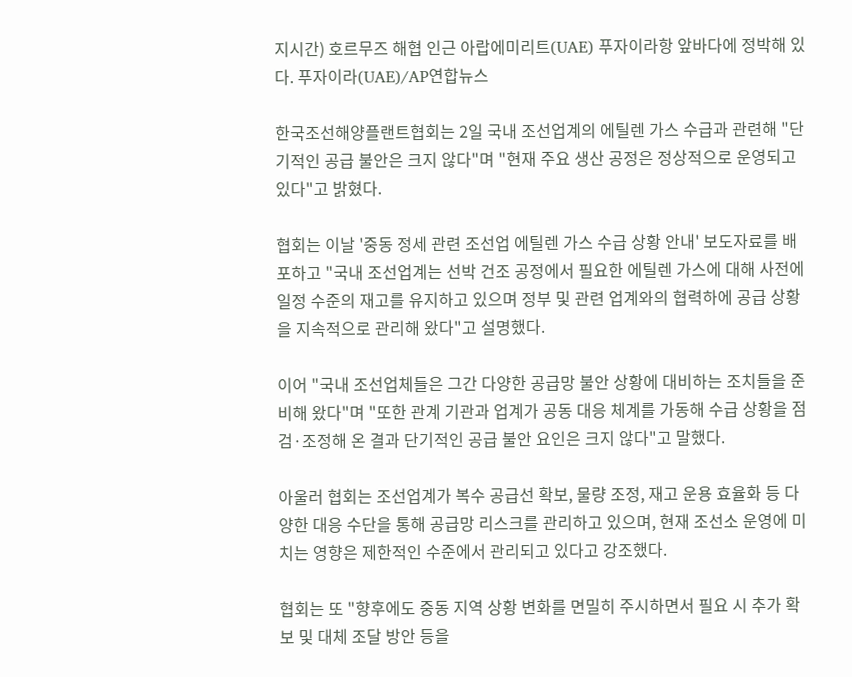지시간) 호르무즈 해협 인근 아랍에미리트(UAE) 푸자이라항 앞바다에 정박해 있다. 푸자이라(UAE)/AP연합뉴스

한국조선해양플랜트협회는 2일 국내 조선업계의 에틸렌 가스 수급과 관련해 "단기적인 공급 불안은 크지 않다"며 "현재 주요 생산 공정은 정상적으로 운영되고 있다"고 밝혔다.

협회는 이날 '중동 정세 관련 조선업 에틸렌 가스 수급 상황 안내' 보도자료를 배포하고 "국내 조선업계는 선박 건조 공정에서 필요한 에틸렌 가스에 대해 사전에 일정 수준의 재고를 유지하고 있으며 정부 및 관련 업계와의 협력하에 공급 상황을 지속적으로 관리해 왔다"고 설명했다.

이어 "국내 조선업체들은 그간 다양한 공급망 불안 상황에 대비하는 조치들을 준비해 왔다"며 "또한 관계 기관과 업계가 공동 대응 체계를 가동해 수급 상황을 점검·조정해 온 결과 단기적인 공급 불안 요인은 크지 않다"고 말했다.

아울러 협회는 조선업계가 복수 공급선 확보, 물량 조정, 재고 운용 효율화 등 다양한 대응 수단을 통해 공급망 리스크를 관리하고 있으며, 현재 조선소 운영에 미치는 영향은 제한적인 수준에서 관리되고 있다고 강조했다.

협회는 또 "향후에도 중동 지역 상황 변화를 면밀히 주시하면서 필요 시 추가 확보 및 대체 조달 방안 등을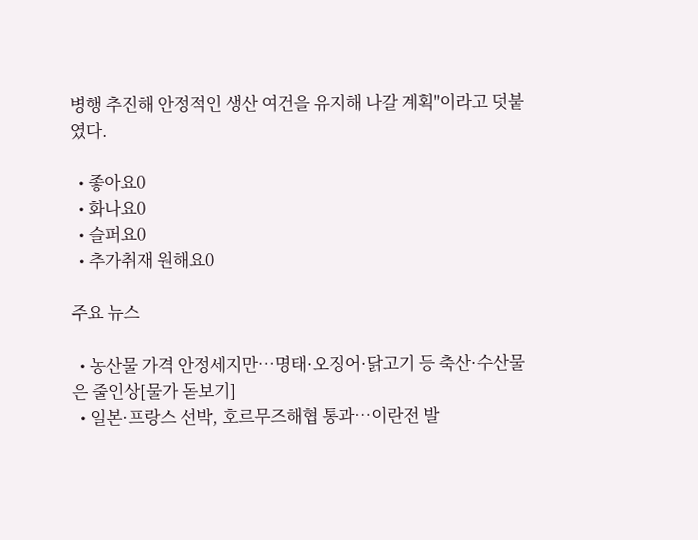병행 추진해 안정적인 생산 여건을 유지해 나갈 계획"이라고 덧붙였다.

  • 좋아요0
  • 화나요0
  • 슬퍼요0
  • 추가취재 원해요0

주요 뉴스

  • 농산물 가격 안정세지만…명태·오징어·닭고기 등 축산·수산물은 줄인상[물가 돋보기]
  • 일본·프랑스 선박, 호르무즈해협 통과…이란전 발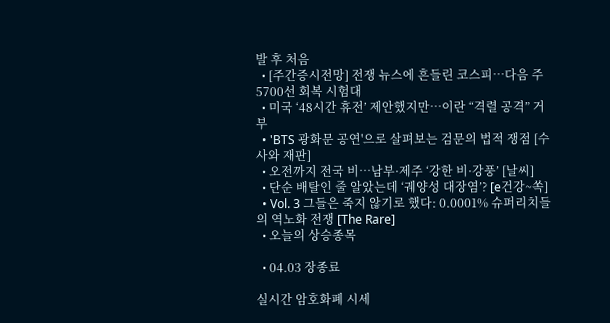발 후 처음
  • [주간증시전망] 전쟁 뉴스에 흔들린 코스피…다음 주 5700선 회복 시험대
  • 미국 ‘48시간 휴전’ 제안했지만…이란 “격렬 공격” 거부
  • 'BTS 광화문 공연'으로 살펴보는 검문의 법적 쟁점 [수사와 재판]
  • 오전까지 전국 비…남부·제주 ‘강한 비·강풍’ [날씨]
  • 단순 배탈인 줄 알았는데 ‘궤양성 대장염’? [e건강~쏙]
  • Vol. 3 그들은 죽지 않기로 했다: 0.0001% 슈퍼리치들의 역노화 전쟁 [The Rare]
  • 오늘의 상승종목

  • 04.03 장종료

실시간 암호화폐 시세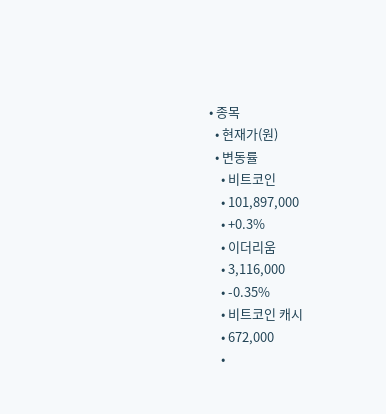• 종목
  • 현재가(원)
  • 변동률
    • 비트코인
    • 101,897,000
    • +0.3%
    • 이더리움
    • 3,116,000
    • -0.35%
    • 비트코인 캐시
    • 672,000
    •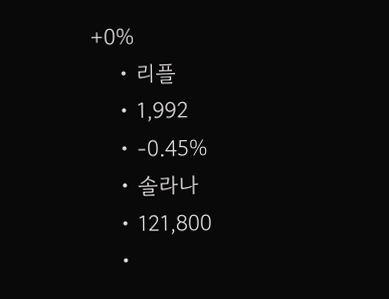+0%
    • 리플
    • 1,992
    • -0.45%
    • 솔라나
    • 121,800
    •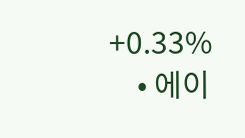+0.33%
    • 에이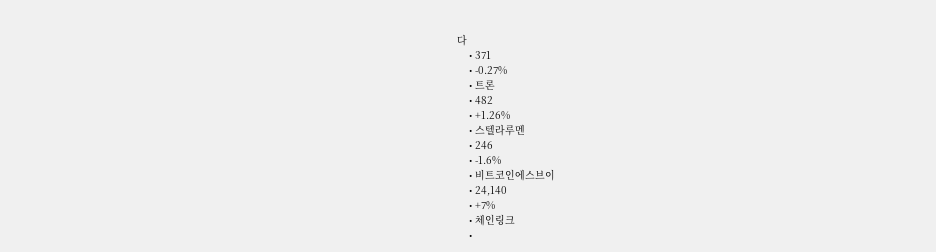다
    • 371
    • -0.27%
    • 트론
    • 482
    • +1.26%
    • 스텔라루멘
    • 246
    • -1.6%
    • 비트코인에스브이
    • 24,140
    • +7%
    • 체인링크
    •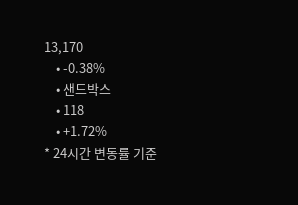13,170
    • -0.38%
    • 샌드박스
    • 118
    • +1.72%
* 24시간 변동률 기준